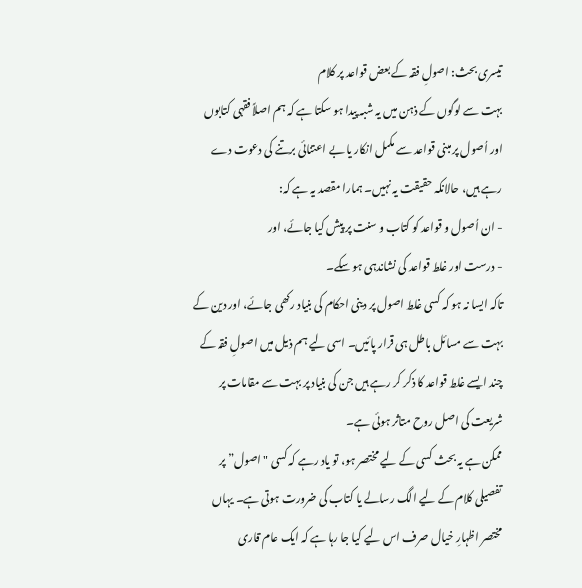تیسری بحث: اصولِ فقہ کے بعض قواعد پر کلام
بہت سے لوگوں کے ذہن میں یہ شبہ پیدا ہو سکتا ہے کہ ہم اصلاً فقہی کتابوں اور اُصول پر مبنی قواعد سے مکمل انکار یا بے اعتنائی برتنے کی دعوت دے رہے ہیں، حالانکہ حقیقت یہ نہیں۔ ہمارا مقصد یہ ہے کہ:
- ان اُصول و قواعد کو کتاب و سنت پر پیش کیا جائے، اور
- درست اور غلط قواعد کی نشاندہی ہو سکے۔
تاکہ ایسا نہ ہو کہ کسی غلط اصول پر دینی احکام کی بنیاد رکھی جائے، اور دین کے بہت سے مسائل باطل ہی قرار پائیں۔ اسی لیے ہم ذیل میں اصولِ فقہ کے چند ایسے غلط قواعد کا ذکر کر رہے ہیں جن کی بنیاد پر بہت سے مقامات پر شریعت کی اصل روح متاثر ہوئی ہے۔
ممکن ہے یہ بحث کسی کے لیے مختصر ہو، تو یاد رہے کہ کسی "اصول” پر تفصیلی کلام کے لیے الگ رسالے یا کتاب کی ضرورت ہوتی ہے۔ یہاں مختصر اظہارِ خیال صرف اس لیے کیا جا رہا ہے کہ ایک عام قاری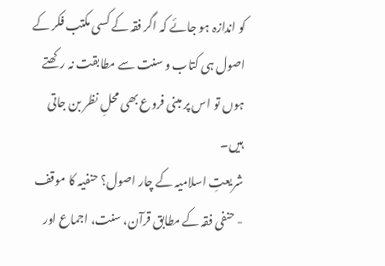کو اندازہ ہو جائے کہ اگر فقہ کے کسی مکتب فکر کے اصول ہی کتاب و سنت سے مطابقت نہ رکھتے ہوں تو اس پر مبنی فروع بھی محلِ نظر بن جاتی ہیں۔
شریعتِ اسلامیہ کے چار اصول؟ حنفیہ کا موقف
- حنفی فقہ کے مطابق قرآن، سنت، اجماع اور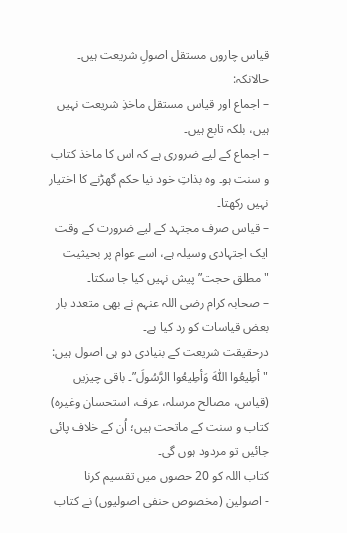قیاس چاروں مستقل اصولِ شریعت ہیں۔
حالانکہ:
– اجماع اور قیاس مستقل ماخذِ شریعت نہیں ہیں، بلکہ تابع ہیں۔
– اجماع کے لیے ضروری ہے کہ اس کا ماخذ کتاب و سنت ہو۔ وہ بذاتِ خود نیا حکم گھڑنے کا اختیار نہیں رکھتا۔
– قیاس صرف مجتہد کے لیے ضرورت کے وقت ایک اجتہادی وسیلہ ہے، اسے عوام پر بحیثیت "مطلق حجت” پیش نہیں کیا جا سکتا۔
– صحابہ کرام رضی اللہ عنہم نے بھی متعدد بار بعض قیاسات کو رد کیا ہے۔
درحقیقت شریعت کے بنیادی دو ہی اصول ہیں: "أطِيعُوا اللّٰهَ وَأطِيعُوا الرَّسُولَ”۔ باقی چیزیں (قیاس، مصالح مرسلہ، عرف، استحسان وغیرہ) کتاب و سنت کے ماتحت ہیں؛ اُن کے خلاف پائی جائیں تو مردود ہوں گی۔
کتاب اللہ کو 20 حصوں میں تقسیم کرنا
- اصولین (مخصوص حنفی اصولیوں) نے کتاب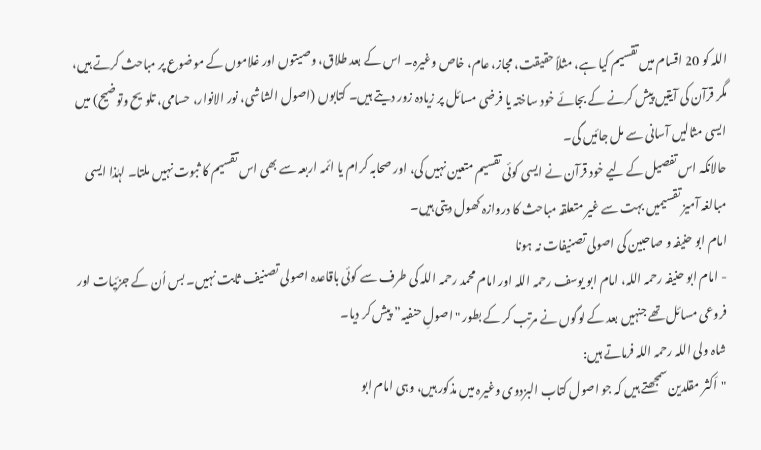اللہ کو 20 اقسام میں تقسیم کیا ہے، مثلاً حقیقت، مجاز، عام، خاص وغیرہ۔ اس کے بعد طلاق، وصیتوں اور غلاموں کے موضوع پر مباحث کرتے ہیں، مگر قرآن کی آیتیں پیش کرنے کے بجائے خود ساختہ یا فرضی مسائل پر زیادہ زور دیتے ہیں۔ کتابوں (اصول الشاشی، نور الانوار، حسامی، تلویح وتوضیح) میں ایسی مثالیں آسانی سے مل جائیں گی۔
حالانکہ اس تفصیل کے لیے خود قرآن نے ایسی کوئی تقسیم متعین نہیں کی، اور صحابہ کرام یا ائمہ اربعہ سے بھی اس تقسیم کا ثبوت نہیں ملتا۔ لہٰذا ایسی مبالغہ آمیز تقسیمیں بہت سے غیر متعلقہ مباحث کا دروازہ کھول دیتی ہیں۔
امام ابو حنیفہ و صاحبین کی اصولی تصنیفات نہ ہونا
- امام ابو حنیفہ رحمہ اللہ، امام ابو یوسف رحمہ اللہ اور امام محمد رحمہ اللہ کی طرف سے کوئی باقاعدہ اصولی تصنیف ثابت نہیں۔ بس اُن کے جزئیات اور فروعی مسائل تھے جنہیں بعد کے لوگوں نے مرتب کر کے بطور "اصولِ حنفیہ” پیش کر دیا۔
شاہ ولی اللہ رحمہ اللہ فرماتے ہیں:
"اَکثر مقلدین سمجھتے ہیں کہ جو اصول کتاب البزدوی وغیرہ میں مذکور ہیں، وہی امام ابو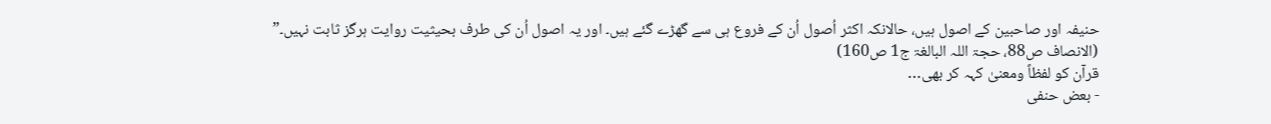حنیفہ اور صاحبین کے اصول ہیں، حالانکہ اکثر اُصول اُن کے فروع ہی سے گھڑے گئے ہیں۔ اور یہ اصول اُن کی طرف بحیثیت روایت ہرگز ثابت نہیں۔”
(الانصاف ص88، حجۃ اللہ البالغۃ ج1 ص160)
قرآن کو لفظاً ومعنیٰ کہہ کر بھی…
- بعض حنفی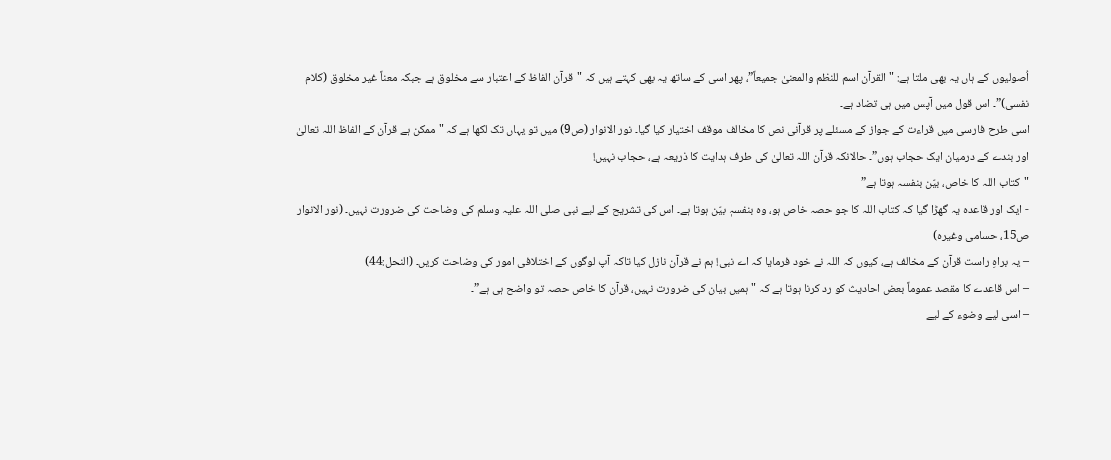اُصولیوں کے ہاں یہ بھی ملتا ہے: "القرآن اسم للنظم والمعنیٰ جمیعاً”، پھر اسی کے ساتھ یہ بھی کہتے ہیں کہ "قرآن الفاظ کے اعتبار سے مخلوق ہے جبکہ معناً غیر مخلوق (کلام نفسی)”۔ اس قول میں آپس میں ہی تضاد ہے۔
اسی طرح فارسی میں قراءت کے جواز کے مسئلے پر قرآنی نص کا مخالف موقف اختیار کیا گیا۔ نور الانوار (ص9) میں تو یہاں تک لکھا ہے کہ "ممکن ہے قرآن کے الفاظ اللہ تعالیٰ اور بندے کے درمیان ایک حجاب ہوں”۔ حالانکہ قرآن اللہ تعالیٰ کی طرف ہدایت کا ذریعہ ہے، حجاب نہیں!
"کتاب اللہ کا خاص، بیّن بنفسہ ہوتا ہے”
- ایک اور قاعدہ یہ گھڑا گیا کہ کتاب اللہ کا جو حصہ خاص ہو، وہ بنفسہٖ بیّن ہوتا ہے۔ اس کی تشریح کے لیے نبی صلی اللہ علیہ وسلم کی وضاحت کی ضرورت نہیں۔ (نور الانوار ص15، حسامی وغیرہ)
– یہ براہِ راست قرآن کے مخالف ہے، کیوں کہ اللہ نے خود فرمایا کہ اے نبی! ہم نے قرآن نازل کیا تاکہ آپ لوگوں کے اختلافی امور کی وضاحت کریں۔ (النحل:44)
– اس قاعدے کا مقصد عموماً بعض احادیث کو رد کرنا ہوتا ہے کہ "ہمیں بیان کی ضرورت نہیں، قرآن کا خاص حصہ تو واضح ہی ہے”۔
– اسی لیے وضوء کے لیے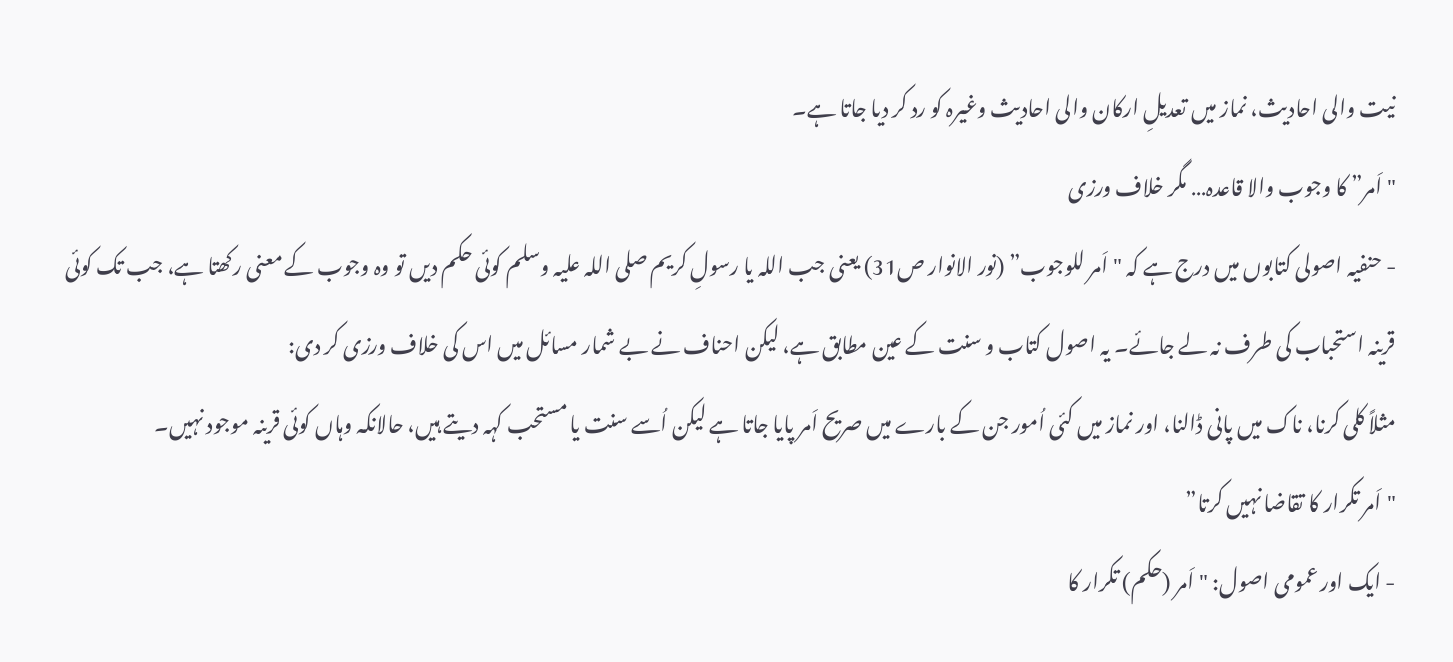نیت والی احادیث، نماز میں تعدیلِ ارکان والی احادیث وغیرہ کو رد کر دیا جاتا ہے۔
"اَمر” کا وجوب والا قاعدہ… مگر خلاف ورزی
- حنفیہ اصولی کتابوں میں درج ہے کہ "اَمر للوجوب” (نور الانوار ص31) یعنی جب اللہ یا رسولِ کریم صلی اللہ علیہ وسلم کوئی حکم دیں تو وہ وجوب کے معنی رکھتا ہے، جب تک کوئی قرینہ استحباب کی طرف نہ لے جائے۔ یہ اصول کتاب و سنت کے عین مطابق ہے، لیکن احناف نے بے شمار مسائل میں اس کی خلاف ورزی کر دی:
مثلاً کلی کرنا، ناک میں پانی ڈالنا، اور نماز میں کئی اُمور جن کے بارے میں صریح اَمر پایا جاتا ہے لیکن اُسے سنت یا مستحب کہہ دیتے ہیں، حالانکہ وہاں کوئی قرینہ موجود نہیں۔
"اَمر تکرار کا تقاضا نہیں کرتا”
- ایک اور عمومی اصول: "اَمر (حکم) تکرار کا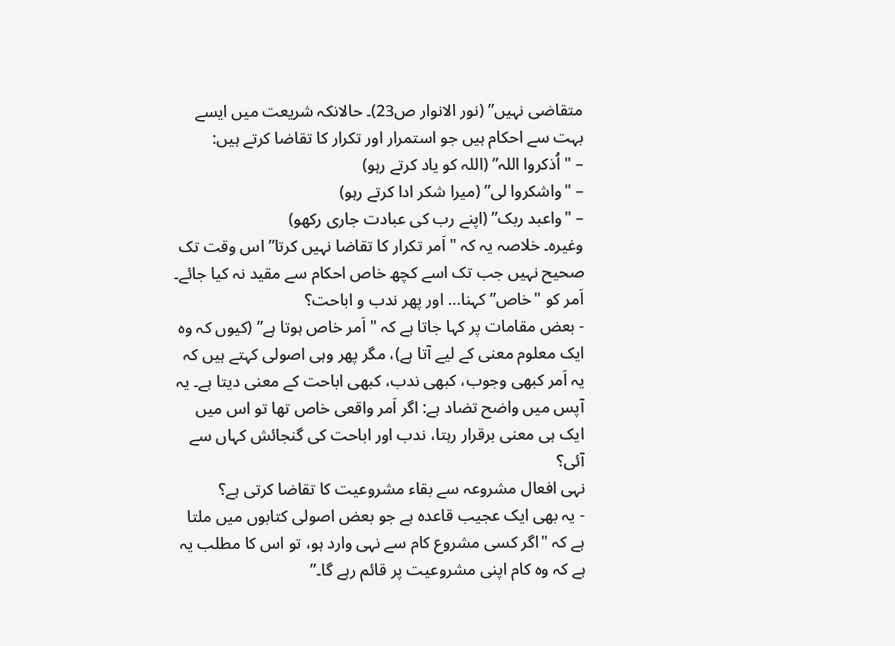متقاضی نہیں” (نور الانوار ص23)۔ حالانکہ شریعت میں ایسے بہت سے احکام ہیں جو استمرار اور تکرار کا تقاضا کرتے ہیں:
– "اُذکروا اللہ” (اللہ کو یاد کرتے رہو)
– "واشکروا لی” (میرا شکر ادا کرتے رہو)
– "واعبد ربک” (اپنے رب کی عبادت جاری رکھو)
وغیرہ۔ خلاصہ یہ کہ "اَمر تکرار کا تقاضا نہیں کرتا” اس وقت تک صحیح نہیں جب تک اسے کچھ خاص احکام سے مقید نہ کیا جائے۔
اَمر کو "خاص” کہنا… اور پھر ندب و اباحت؟
- بعض مقامات پر کہا جاتا ہے کہ "اَمر خاص ہوتا ہے” (کیوں کہ وہ ایک معلوم معنی کے لیے آتا ہے)، مگر پھر وہی اصولی کہتے ہیں کہ یہ اَمر کبھی وجوب، کبھی ندب، کبھی اباحت کے معنی دیتا ہے۔ یہ آپس میں واضح تضاد ہے: اگر اَمر واقعی خاص تھا تو اس میں ایک ہی معنی برقرار رہتا، ندب اور اباحت کی گنجائش کہاں سے آئی؟
نہی افعال مشروعہ سے بقاء مشروعیت کا تقاضا کرتی ہے؟
- یہ بھی ایک عجیب قاعدہ ہے جو بعض اصولی کتابوں میں ملتا ہے کہ "اگر کسی مشروع کام سے نہی وارد ہو، تو اس کا مطلب یہ ہے کہ وہ کام اپنی مشروعیت پر قائم رہے گا۔”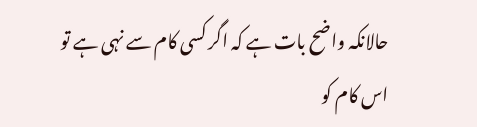حالانکہ واضح بات ہے کہ اگر کسی کام سے نہی ہے تو اس کام کو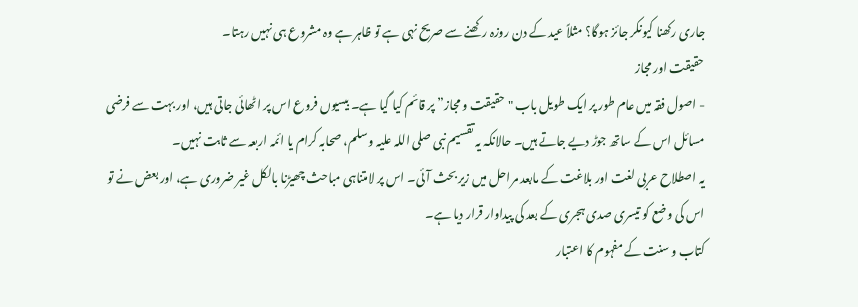جاری رکھنا کیونکر جائز ہوگا؟ مثلاً عید کے دن روزہ رکھنے سے صریح نہی ہے تو ظاہر ہے وہ مشروع ہی نہیں رہتا۔
حقیقت اور مجاز
- اصول فقہ میں عام طور پر ایک طویل باب "حقیقت و مجاز” پر قائم کیا گیا ہے۔ بیسیوں فروع اس پر اٹھائی جاتی ہیں، اور بہت سے فرضی مسائل اس کے ساتھ جوڑ دیے جاتے ہیں۔ حالانکہ یہ تقسیم نبی صلی اللہ علیہ وسلم، صحابہ کرام یا ائمہ اربعہ سے ثابت نہیں۔
یہ اصطلاح عربی لغت اور بلاغت کے مابعد مراحل میں زیر بحث آئی۔ اس پر لامتناہی مباحث چھیڑنا بالکل غیر ضروری ہے، اور بعض نے تو اس کی وضع کو تیسری صدی ہجری کے بعد کی پیداوار قرار دیا ہے۔
کتاب و سنت کے مفہوم کا اعتبار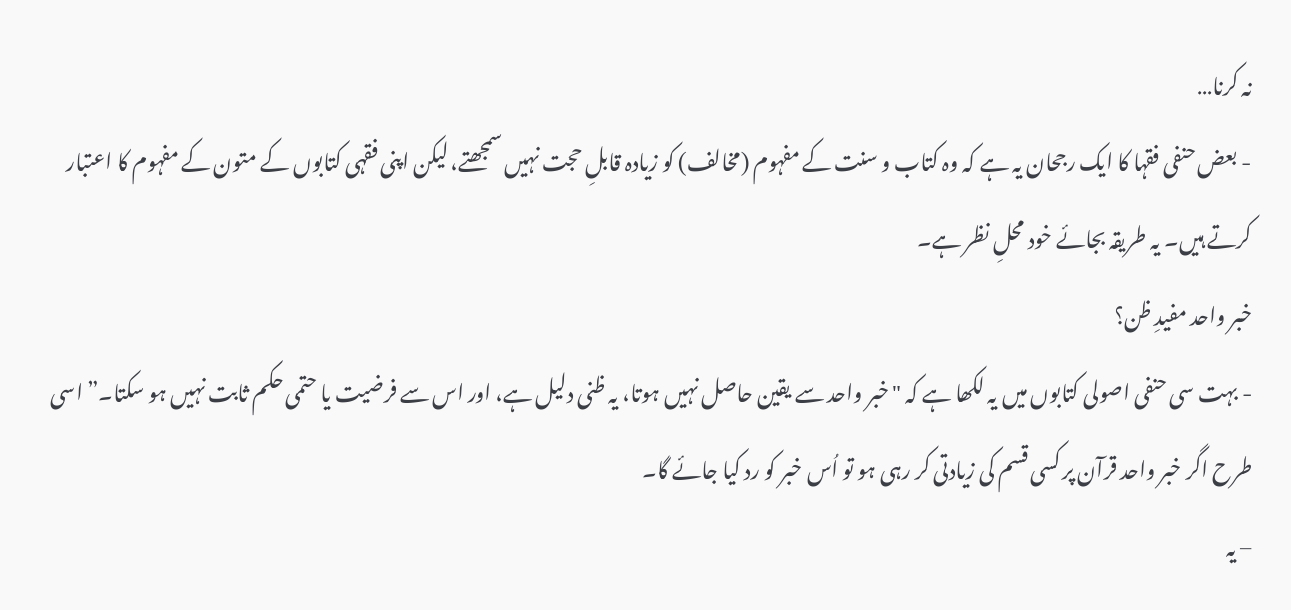نہ کرنا…
- بعض حنفی فقہا کا ایک رجحان یہ ہے کہ وہ کتاب و سنت کے مفہوم (مخالف) کو زیادہ قابلِ حجت نہیں سمجھتے، لیکن اپنی فقہی کتابوں کے متون کے مفہوم کا اعتبار کرتے ہیں۔ یہ طریقہ بجائے خود محلِ نظر ہے۔
خبر واحد مفیدِ ظن؟
- بہت سی حنفی اصولی کتابوں میں یہ لکھا ہے کہ "خبر واحد سے یقین حاصل نہیں ہوتا، یہ ظنی دلیل ہے، اور اس سے فرضیت یا حتمی حکم ثابت نہیں ہو سکتا۔” اسی طرح اگر خبر واحد قرآن پر کسی قسم کی زیادتی کر رہی ہو تو اُس خبر کو رد کیا جائے گا۔
– یہ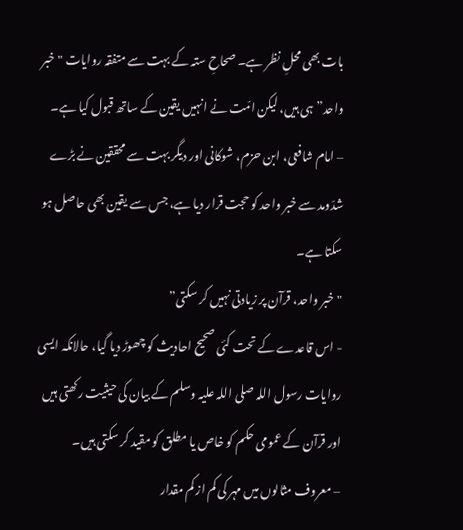بات بھی محلِ نظر ہے۔ صحاحِ ستہ کے بہت سے متفقہ روایات "خبر واحد” ہی ہیں، لیکن امّت نے انہیں یقین کے ساتھ قبول کیا ہے۔
– امام شافعی، ابن حزم، شوکانی اور دیگر بہت سے محققین نے بڑے شدّومد سے خبر واحد کو حجت قرار دیا ہے، جس سے یقین بھی حاصل ہو سکتا ہے۔
"خبر واحد، قرآن پر زیادتی نہیں کر سکتی”
- اس قاعدے کے تحت کئی صحیح احادیث کو چھوڑ دیا گیا، حالانکہ ایسی روایات رسول اللہ صلی اللہ علیہ وسلم کے بیان کی حیثیت رکھتی ہیں اور قرآن کے عمومی حکم کو خاص یا مطلق کو مقید کر سکتی ہیں۔
– معروف مثالوں میں مہر کی کم از کم مقدار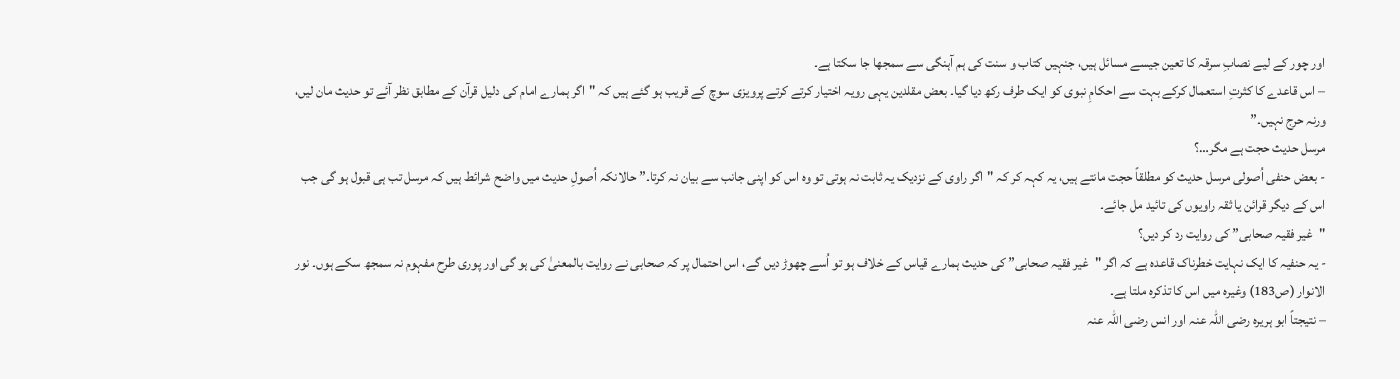اور چور کے لیے نصابِ سرقہ کا تعین جیسے مسائل ہیں، جنہیں کتاب و سنت کی ہم آہنگی سے سمجھا جا سکتا ہے۔
– اس قاعدے کا کثرتِ استعمال کرکے بہت سے احکامِ نبوی کو ایک طرف رکھ دیا گیا۔ بعض مقلدین یہی رویہ اختیار کرتے کرتے پرویزی سوچ کے قریب ہو گئے ہیں کہ "اگر ہمارے امام کی دلیل قرآن کے مطابق نظر آئے تو حدیث مان لیں، ورنہ حرج نہیں۔”
مرسل حدیث حجت ہے مگر…؟
- بعض حنفی اُصولی مرسل حدیث کو مطلقاً حجت مانتے ہیں، یہ کہہ کر کہ "اگر راوی کے نزدیک یہ ثابت نہ ہوتی تو وہ اس کو اپنی جانب سے بیان نہ کرتا۔” حالانکہ اُصولِ حدیث میں واضح شرائط ہیں کہ مرسل تب ہی قبول ہو گی جب اس کے دیگر قرائن یا ثقہ راویوں کی تائید مل جائے۔
"غیر فقیہ صحابی” کی روایت رد کر دیں؟
- یہ حنفیہ کا ایک نہایت خطرناک قاعدہ ہے کہ اگر "غیر فقیہ صحابی” کی حدیث ہمارے قیاس کے خلاف ہو تو اُسے چھوڑ دیں گے، اس احتمال پر کہ صحابی نے روایت بالمعنیٰ کی ہو گی اور پوری طرح مفہوم نہ سمجھ سکے ہوں۔ نور الانوار (ص183) وغیرہ میں اس کا تذکرہ ملتا ہے۔
– نتیجتاً ابو ہریرہ رضی اللہ عنہ اور انس رضی اللہ عنہ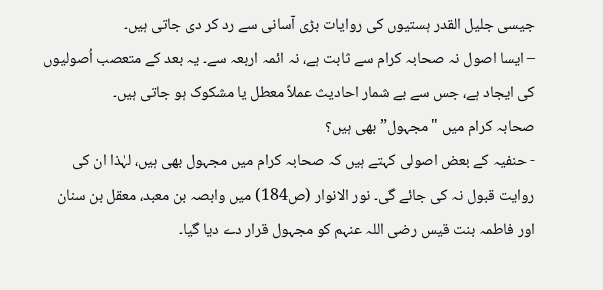جیسی جلیل القدر ہستیوں کی روایات بڑی آسانی سے رد کر دی جاتی ہیں۔
– ایسا اصول نہ صحابہ کرام سے ثابت ہے، نہ ائمہ اربعہ سے۔ یہ بعد کے متعصب اُصولیوں کی ایجاد ہے، جس سے بے شمار احادیث عملاً معطل یا مشکوک ہو جاتی ہیں۔
صحابہ کرام میں "مجہول” بھی ہیں؟
- حنفیہ کے بعض اصولی کہتے ہیں کہ صحابہ کرام میں مجہول بھی ہیں، لہٰذا ان کی روایت قبول نہ کی جائے گی۔ نور الانوار (ص184) میں وابصہ بن معبد، معقل بن سنان اور فاطمہ بنت قیس رضی اللہ عنہم کو مجہول قرار دے دیا گیا۔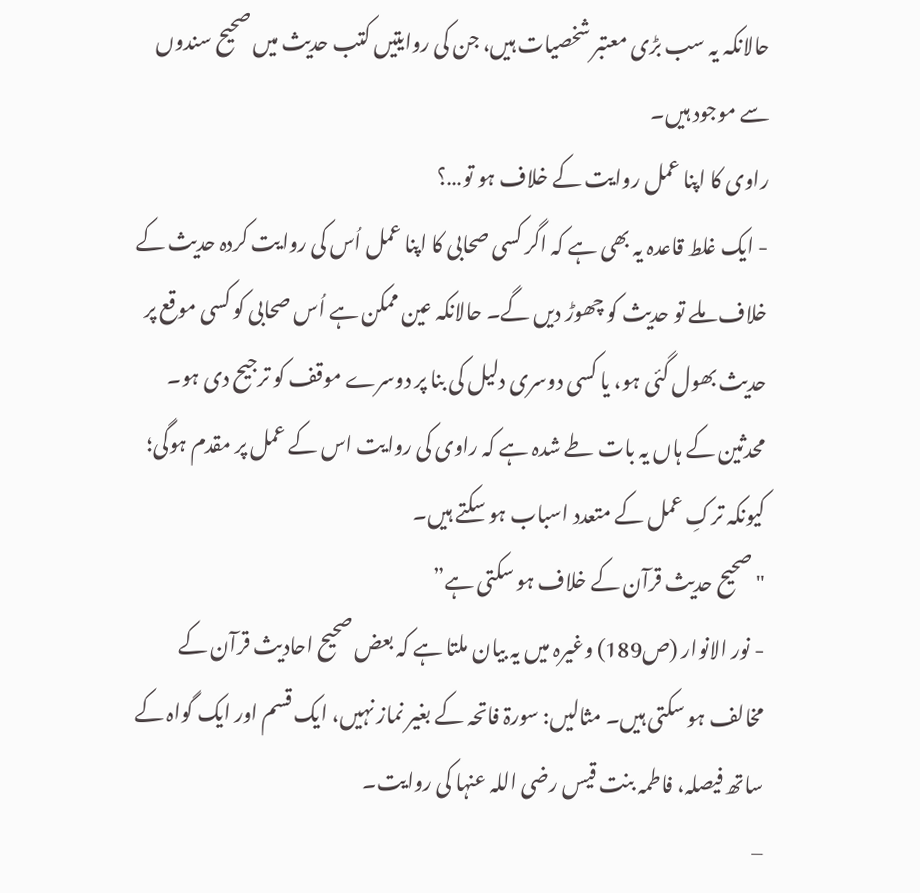حالانکہ یہ سب بڑی معتبر شخصیات ہیں، جن کی روایتیں کتب حدیث میں صحیح سندوں سے موجود ہیں۔
راوی کا اپنا عمل روایت کے خلاف ہو تو…؟
- ایک غلط قاعدہ یہ بھی ہے کہ اگر کسی صحابی کا اپنا عمل اُس کی روایت کردہ حدیث کے خلاف ملے تو حدیث کو چھوڑ دیں گے۔ حالانکہ عین ممکن ہے اُس صحابی کو کسی موقع پر حدیث بھول گئی ہو، یا کسی دوسری دلیل کی بنا پر دوسرے موقف کو ترجیح دی ہو۔ محدثین کے ہاں یہ بات طے شدہ ہے کہ راوی کی روایت اس کے عمل پر مقدم ہوگی؛ کیونکہ ترکِ عمل کے متعدد اسباب ہو سکتے ہیں۔
"صحیح حدیث قرآن کے خلاف ہو سکتی ہے”
- نور الانوار (ص189) وغیرہ میں یہ بیان ملتا ہے کہ بعض صحیح احادیث قرآن کے مخالف ہو سکتی ہیں۔ مثالیں: سورۃ فاتحہ کے بغیر نماز نہیں، ایک قسم اور ایک گواہ کے ساتھ فیصلہ، فاطمہ بنت قیس رضی اللہ عنہا کی روایت۔
–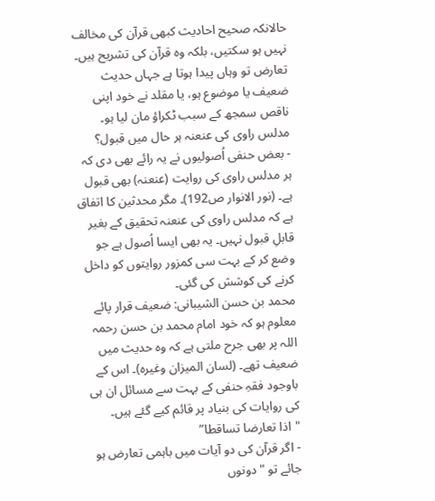حالانکہ صحیح احادیث کبھی قرآن کی مخالف نہیں ہو سکتیں، بلکہ وہ قرآن کی تشریح ہیں۔ تعارض تو وہاں پیدا ہوتا ہے جہاں حدیث ضعیف یا موضوع ہو، یا مقلد نے خود اپنی ناقص سمجھ کے سبب ٹکراؤ مان لیا ہو۔
مدلس راوی کی عنعنہ ہر حال میں قبول؟
- بعض حنفی اُصولیوں نے یہ رائے بھی دی کہ ہر مدلس راوی کی روایت (عنعنہ) بھی قبول ہے۔ (نور الانوار ص192)۔ مگر محدثین کا اتفاق ہے کہ مدلس راوی کی عنعنہ تحقیق کے بغیر قابلِ قبول نہیں۔ یہ بھی ایسا اُصول ہے جو وضع کر کے بہت سی کمزور روایتوں کو داخل کرنے کی کوشش کی گئی۔
محمد بن حسن الشیبانی: ضعیف قرار پائے
معلوم ہو کہ خود امام محمد بن حسن رحمہ اللہ پر بھی جرح ملتی ہے کہ وہ حدیث میں ضعیف تھے۔ (لسان المیزان وغیرہ)۔ اس کے باوجود فقہِ حنفی کے بہت سے مسائل ان ہی کی روایات کی بنیاد پر قائم کیے گئے ہیں۔
"اذا تعارضا تساقطا”
- اگر قرآن کی دو آیات میں باہمی تعارض ہو جائے تو "دونوں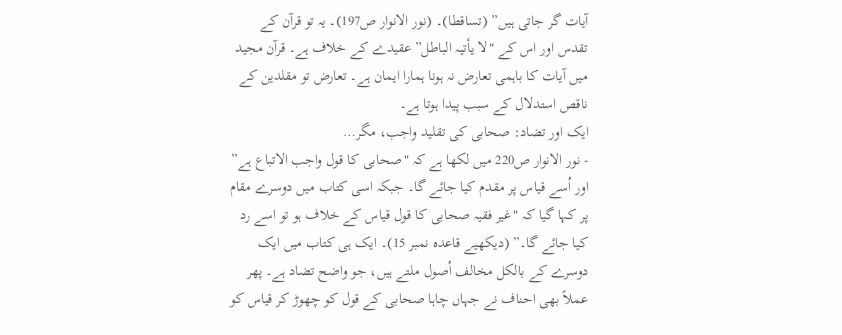آیات گر جاتی ہیں” (تساقطا)۔ (نور الانوار ص197)۔ یہ تو قرآن کے تقدس اور اس کے "لا یأتیہ الباطل” عقیدے کے خلاف ہے۔ قرآن مجید میں آیات کا باہمی تعارض نہ ہونا ہمارا ایمان ہے۔ تعارض تو مقلدین کے ناقص استدلال کے سبب پیدا ہوتا ہے۔
ایک اور تضاد: صحابی کی تقلید واجب، مگر…
- نور الانوار ص220 میں لکھا ہے کہ "صحابی کا قول واجب الاتباع ہے” اور اُسے قیاس پر مقدم کیا جائے گا۔ جبکہ اسی کتاب میں دوسرے مقام پر کہا گیا کہ "غیر فقیہ صحابی کا قول قیاس کے خلاف ہو تو اسے رد کیا جائے گا۔” (دیکھیے قاعدہ نمبر 15)۔ ایک ہی کتاب میں ایک دوسرے کے بالکل مخالف اُصول ملتے ہیں، جو واضح تضاد ہے۔ پھر عملاً بھی احناف نے جہاں چاہا صحابی کے قول کو چھوڑ کر قیاس کو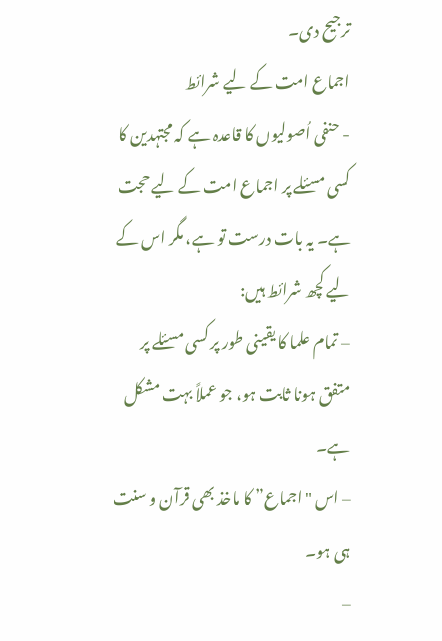ترجیح دی۔
اجماع امت کے لیے شرائط
- حنفی اُصولیوں کا قاعدہ ہے کہ مجتہدین کا کسی مسئلے پر اجماع امت کے لیے حجت ہے۔ یہ بات درست تو ہے، مگر اس کے لیے کچھ شرائط ہیں:
– تمام علما کا یقینی طور پر کسی مسئلے پر متفق ہونا ثابت ہو، جو عملاً بہت مشکل ہے۔
– اس "اجماع” کا ماخذ بھی قرآن و سنت ہی ہو۔
–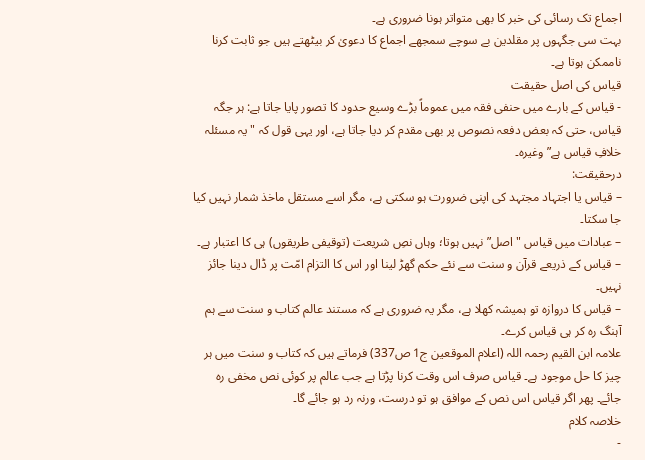اجماع تک رسائی کی خبر کا بھی متواتر ہونا ضروری ہے۔
بہت سی جگہوں پر مقلدین بے سوچے سمجھے اجماع کا دعویٰ کر بیٹھتے ہیں جو ثابت کرنا ناممکن ہوتا ہے۔
قیاس کی اصل حقیقت
- قیاس کے بارے میں حنفی فقہ میں عموماً بڑے وسیع حدود کا تصور پایا جاتا ہے: ہر جگہ قیاس، حتی کہ بعض دفعہ نصوص پر بھی مقدم کر دیا جاتا ہے، اور یہی قول کہ "یہ مسئلہ خلافِ قیاس ہے” وغیرہ۔
درحقیقت:
– قیاس یا اجتہاد مجتہد کی اپنی ضرورت ہو سکتی ہے، مگر اسے مستقل ماخذ شمار نہیں کیا جا سکتا۔
– عبادات میں قیاس "اصل” نہیں ہوتا؛ وہاں نصِ شریعت (توقیفی طریقوں) ہی کا اعتبار ہے۔
– قیاس کے ذریعے قرآن و سنت سے نئے حکم گھڑ لینا اور اس کا التزام امّت پر ڈال دینا جائز نہیں۔
– قیاس کا دروازہ تو ہمیشہ کھلا ہے، مگر یہ ضروری ہے کہ مستند عالم کتاب و سنت سے ہم آہنگ رہ کر ہی قیاس کرے۔
علامہ ابن القیم رحمہ اللہ (اعلام الموقعین ج1 ص337) فرماتے ہیں کہ کتاب و سنت میں ہر چیز کا حل موجود ہے۔ قیاس صرف اس وقت کرنا پڑتا ہے جب عالم پر کوئی نص مخفی رہ جائے۔ پھر اگر قیاس اس نص کے موافق ہو تو درست، ورنہ رد ہو جائے گا۔
خلاصہ کلام
-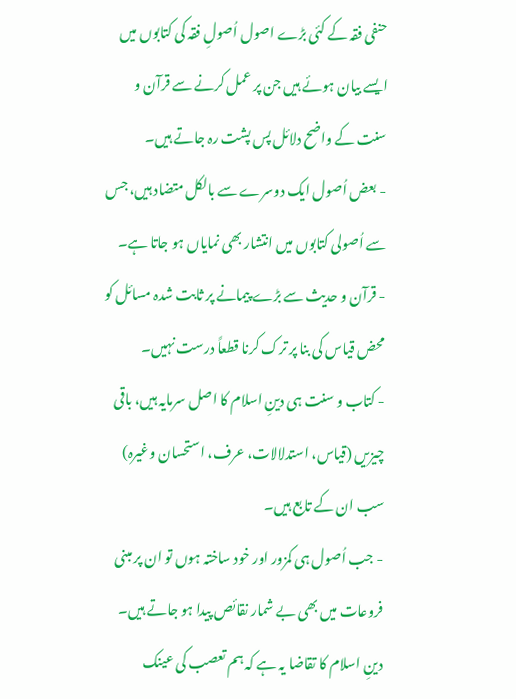حنفی فقہ کے کئی بڑے اصول اُصولِ فقہ کی کتابوں میں ایسے بیان ہوئے ہیں جن پر عمل کرنے سے قرآن و سنت کے واضح دلائل پس پشت رہ جاتے ہیں۔
- بعض اُصول ایک دوسرے سے بالکل متضاد ہیں، جس سے اُصولی کتابوں میں انتشار بھی نمایاں ہو جاتا ہے۔
- قرآن و حدیث سے بڑے پیمانے پر ثابت شدہ مسائل کو محض قیاس کی بنا پر ترک کرنا قطعاً درست نہیں۔
- کتاب و سنت ہی دینِ اسلام کا اصل سرمایہ ہیں، باقی چیزیں (قیاس، استدلالات، عرف، استحسان وغیرہ) سب ان کے تابع ہیں۔
- جب اُصول ہی کمزور اور خود ساختہ ہوں تو ان پر مبنی فروعات میں بھی بے شمار نقائص پیدا ہو جاتے ہیں۔
دینِ اسلام کا تقاضا یہ ہے کہ ہم تعصب کی عینک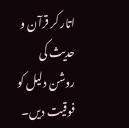اتار کر قرآن و حدیث کی روشن دلیل کو فوقیت دیں۔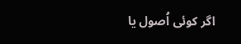اگر کوئی اُصول یا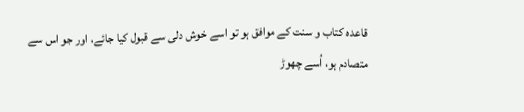قاعدہ کتاب و سنت کے موافق ہو تو اسے خوش دلی سے قبول کیا جائے، اور جو اس سے متصادم ہو، اُسے چھوڑ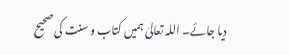دیا جائے۔ اللہ تعالیٰ ہمیں کتاب و سنت کی صحیح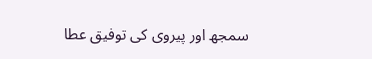سمجھ اور پیروی کی توفیق عطا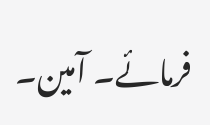فرمائے۔ آمین۔